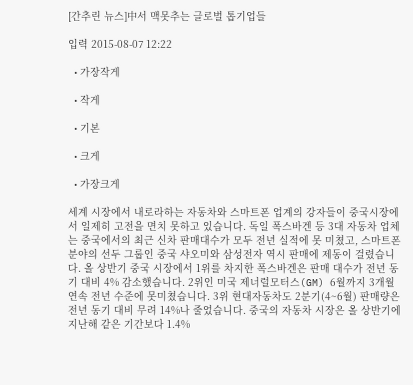[간추린 뉴스]中서 맥못추는 글로벌 톱기업들

입력 2015-08-07 12:22

  • 가장작게

  • 작게

  • 기본

  • 크게

  • 가장크게

세계 시장에서 내로라하는 자동차와 스마트폰 업계의 강자들이 중국시장에서 일제히 고전을 면치 못하고 있습니다. 독일 폭스바겐 등 3대 자동차 업체는 중국에서의 최근 신차 판매대수가 모두 전년 실적에 못 미쳤고, 스마트폰 분야의 선두 그룹인 중국 샤오미와 삼성전자 역시 판매에 제동이 걸렸습니다. 올 상반기 중국 시장에서 1위를 차지한 폭스바겐은 판매 대수가 전년 동기 대비 4% 감소했습니다. 2위인 미국 제너럴모터스(GM) 6월까지 3개월 연속 전년 수준에 못미쳤습니다. 3위 현대자동차도 2분기(4~6월) 판매량은 전년 동기 대비 무려 14%나 줄었습니다. 중국의 자동차 시장은 올 상반기에 지난해 같은 기간보다 1.4%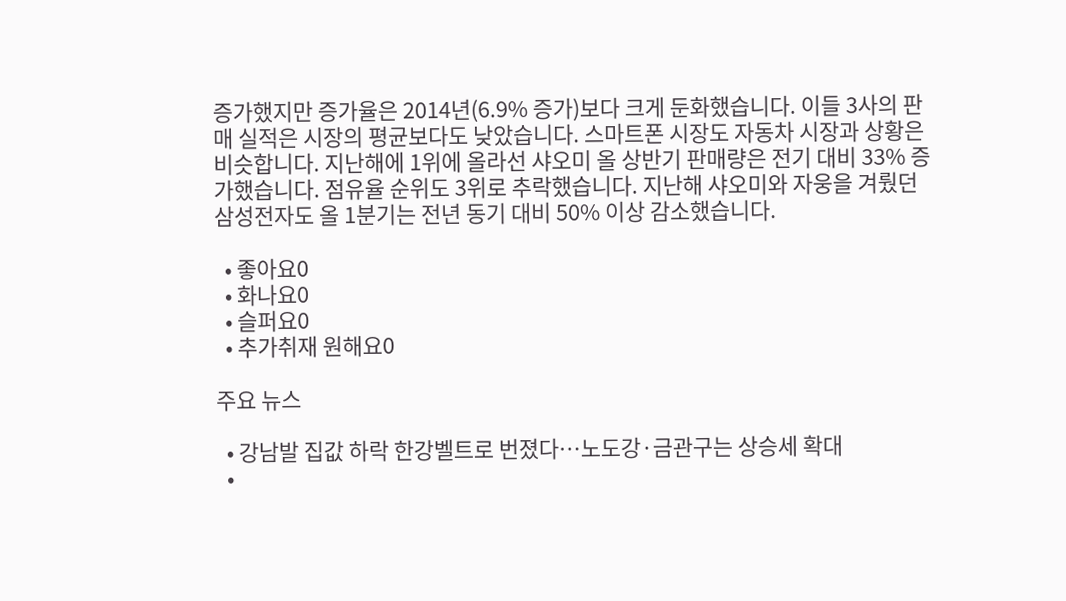증가했지만 증가율은 2014년(6.9% 증가)보다 크게 둔화했습니다. 이들 3사의 판매 실적은 시장의 평균보다도 낮았습니다. 스마트폰 시장도 자동차 시장과 상황은 비슷합니다. 지난해에 1위에 올라선 샤오미 올 상반기 판매량은 전기 대비 33% 증가했습니다. 점유율 순위도 3위로 추락했습니다. 지난해 샤오미와 자웅을 겨뤘던 삼성전자도 올 1분기는 전년 동기 대비 50% 이상 감소했습니다.

  • 좋아요0
  • 화나요0
  • 슬퍼요0
  • 추가취재 원해요0

주요 뉴스

  • 강남발 집값 하락 한강벨트로 번졌다⋯노도강·금관구는 상승세 확대
  •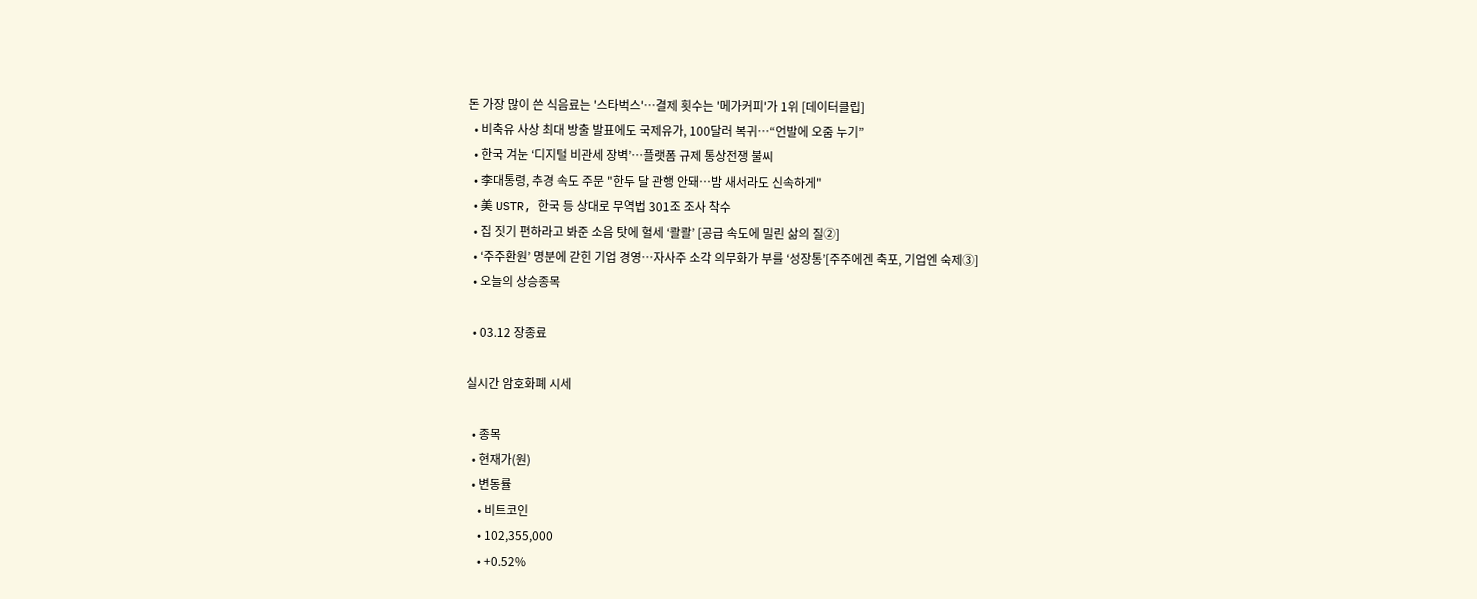돈 가장 많이 쓴 식음료는 '스타벅스'…결제 횟수는 '메가커피'가 1위 [데이터클립]
  • 비축유 사상 최대 방출 발표에도 국제유가, 100달러 복귀⋯“언발에 오줌 누기”
  • 한국 겨눈 ‘디지털 비관세 장벽’…플랫폼 규제 통상전쟁 불씨
  • 李대통령, 추경 속도 주문 "한두 달 관행 안돼…밤 새서라도 신속하게"
  • 美 USTR, 한국 등 상대로 무역법 301조 조사 착수
  • 집 짓기 편하라고 봐준 소음 탓에 혈세 ‘콸콸’ [공급 속도에 밀린 삶의 질②]
  • ‘주주환원’ 명분에 갇힌 기업 경영…자사주 소각 의무화가 부를 ‘성장통’[주주에겐 축포, 기업엔 숙제③]
  • 오늘의 상승종목

  • 03.12 장종료

실시간 암호화폐 시세

  • 종목
  • 현재가(원)
  • 변동률
    • 비트코인
    • 102,355,000
    • +0.52%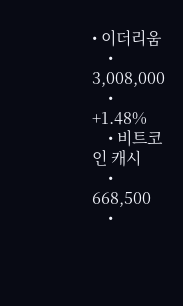• 이더리움
    • 3,008,000
    • +1.48%
    • 비트코인 캐시
    • 668,500
    •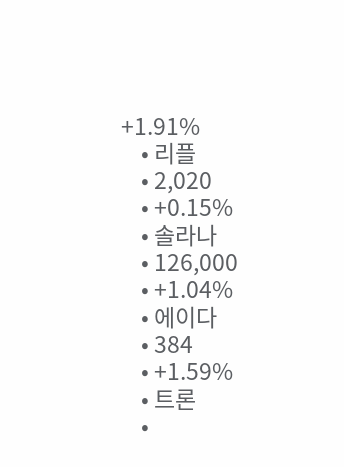+1.91%
    • 리플
    • 2,020
    • +0.15%
    • 솔라나
    • 126,000
    • +1.04%
    • 에이다
    • 384
    • +1.59%
    • 트론
    •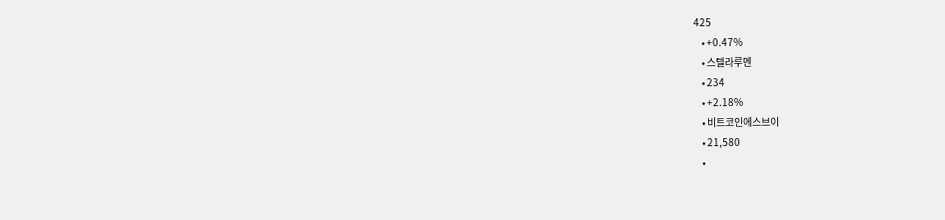425
    • +0.47%
    • 스텔라루멘
    • 234
    • +2.18%
    • 비트코인에스브이
    • 21,580
    •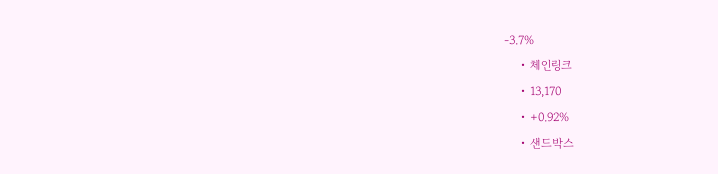-3.7%
    • 체인링크
    • 13,170
    • +0.92%
    • 샌드박스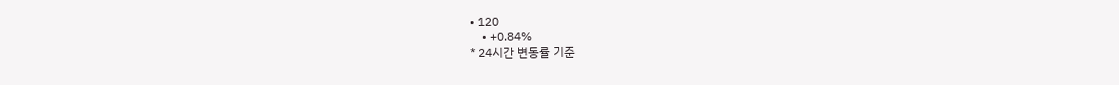• 120
    • +0.84%
* 24시간 변동률 기준